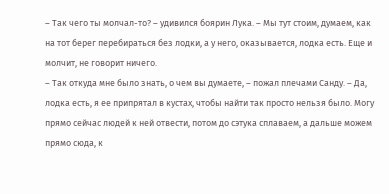– Так чего ты молчал-то? – удивился боярин Лука. – Мы тут стоим, думаем, как на тот берег перебираться без лодки, а у него, оказывается, лодка есть. Еще и молчит, не говорит ничего.
– Так откуда мне было знать, о чем вы думаете, – пожал плечами Санду. – Да, лодка есть, я ее припрятал в кустах, чтобы найти так просто нельзя было. Могу прямо сейчас людей к ней отвести, потом до сэтука сплаваем, а дальше можем прямо сюда, к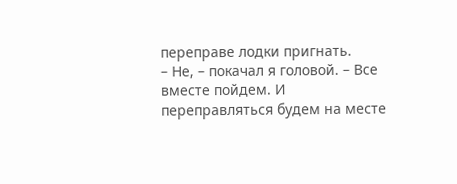переправе лодки пригнать.
– Не, – покачал я головой. – Все вместе пойдем. И переправляться будем на месте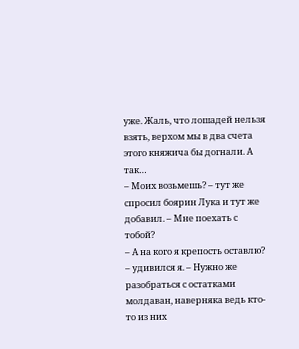уже. Жаль, что лошадей нельзя взять, верхом мы в два счета этого княжича бы догнали. А так…
– Моих возьмешь? – тут же спросил боярин Лука и тут же добавил. – Мне поехать с тобой?
– А на кого я крепость оставлю? – удивился я. – Нужно же разобраться с остатками молдаван, наверняка ведь кто-то из них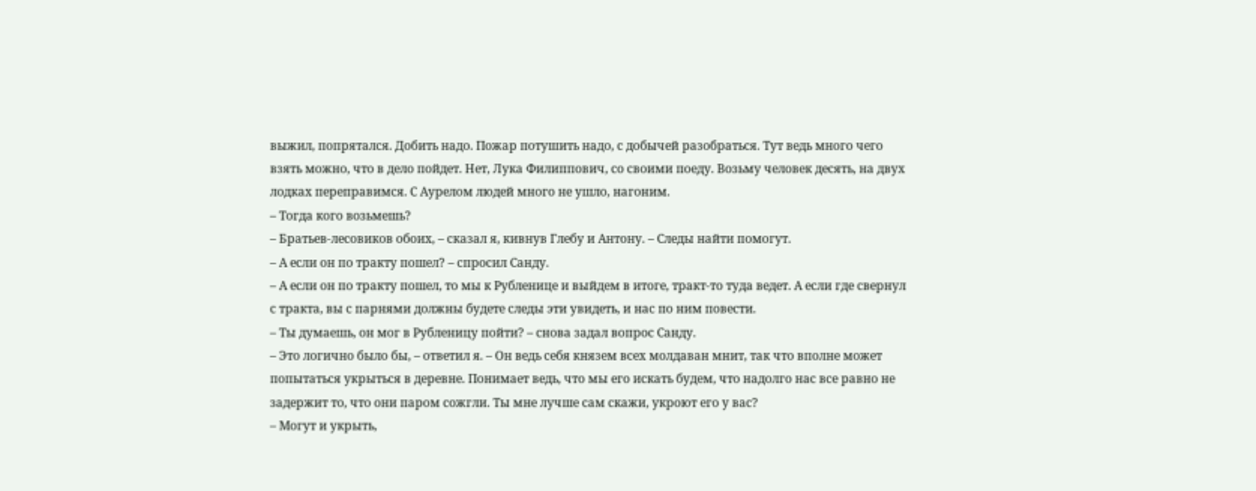выжил, попрятался. Добить надо. Пожар потушить надо, с добычей разобраться. Тут ведь много чего взять можно, что в дело пойдет. Нет, Лука Филиппович, со своими поеду. Возьму человек десять, на двух лодках переправимся. С Аурелом людей много не ушло, нагоним.
– Тогда кого возьмешь?
– Братьев-лесовиков обоих, – сказал я, кивнув Глебу и Антону. – Следы найти помогут.
– А если он по тракту пошел? – спросил Санду.
– А если он по тракту пошел, то мы к Рубленице и выйдем в итоге, тракт-то туда ведет. А если где свернул с тракта, вы с парнями должны будете следы эти увидеть, и нас по ним повести.
– Ты думаешь, он мог в Рубленицу пойти? – снова задал вопрос Санду.
– Это логично было бы, – ответил я. – Он ведь себя князем всех молдаван мнит, так что вполне может попытаться укрыться в деревне. Понимает ведь, что мы его искать будем, что надолго нас все равно не задержит то, что они паром сожгли. Ты мне лучше сам скажи, укроют его у вас?
– Могут и укрыть,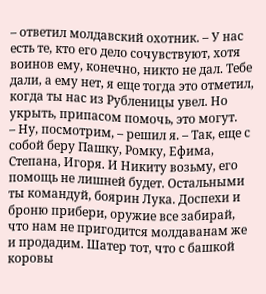– ответил молдавский охотник. – У нас есть те, кто его дело сочувствуют, хотя воинов ему, конечно, никто не дал. Тебе дали, а ему нет, я еще тогда это отметил, когда ты нас из Рубленицы увел. Но укрыть, припасом помочь, это могут.
– Ну, посмотрим, – решил я. – Так, еще с собой беру Пашку, Ромку, Ефима, Степана, Игоря. И Никиту возьму, его помощь не лишней будет. Остальными ты командуй, боярин Лука. Доспехи и броню прибери, оружие все забирай, что нам не пригодится молдаванам же и продадим. Шатер тот, что с башкой коровы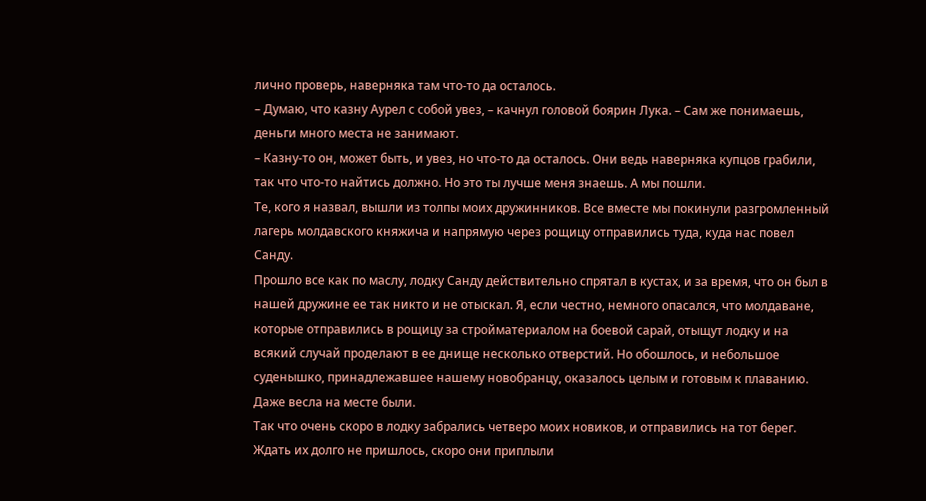лично проверь, наверняка там что-то да осталось.
– Думаю, что казну Аурел с собой увез, – качнул головой боярин Лука. – Сам же понимаешь, деньги много места не занимают.
– Казну-то он, может быть, и увез, но что-то да осталось. Они ведь наверняка купцов грабили, так что что-то найтись должно. Но это ты лучше меня знаешь. А мы пошли.
Те, кого я назвал, вышли из толпы моих дружинников. Все вместе мы покинули разгромленный лагерь молдавского княжича и напрямую через рощицу отправились туда, куда нас повел Санду.
Прошло все как по маслу, лодку Санду действительно спрятал в кустах, и за время, что он был в нашей дружине ее так никто и не отыскал. Я, если честно, немного опасался, что молдаване, которые отправились в рощицу за стройматериалом на боевой сарай, отыщут лодку и на всякий случай проделают в ее днище несколько отверстий. Но обошлось, и небольшое суденышко, принадлежавшее нашему новобранцу, оказалось целым и готовым к плаванию. Даже весла на месте были.
Так что очень скоро в лодку забрались четверо моих новиков, и отправились на тот берег. Ждать их долго не пришлось, скоро они приплыли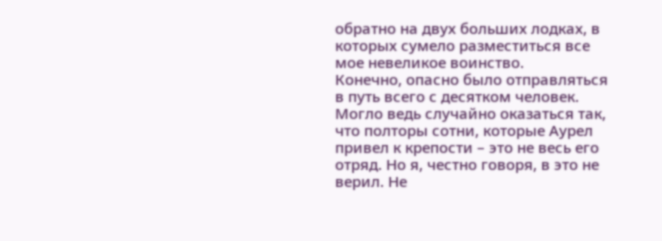обратно на двух больших лодках, в которых сумело разместиться все мое невеликое воинство.
Конечно, опасно было отправляться в путь всего с десятком человек. Могло ведь случайно оказаться так, что полторы сотни, которые Аурел привел к крепости – это не весь его отряд. Но я, честно говоря, в это не верил. Не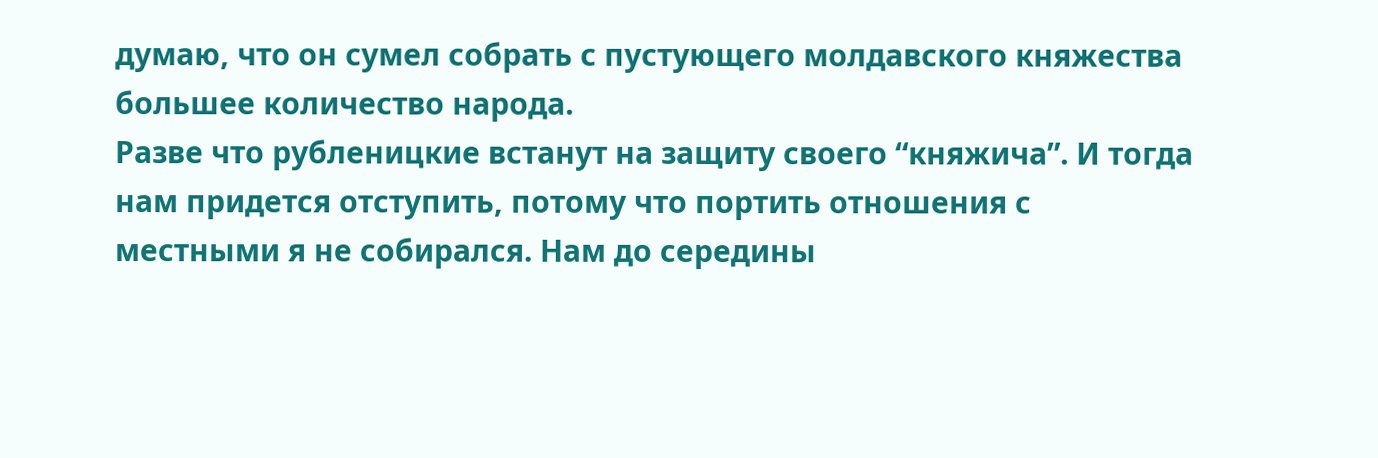думаю, что он сумел собрать с пустующего молдавского княжества большее количество народа.
Разве что рубленицкие встанут на защиту своего “княжича”. И тогда нам придется отступить, потому что портить отношения с местными я не собирался. Нам до середины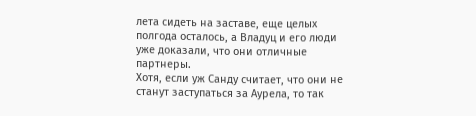лета сидеть на заставе, еще целых полгода осталось, а Владуц и его люди уже доказали, что они отличные партнеры.
Хотя, если уж Санду считает, что они не станут заступаться за Аурела, то так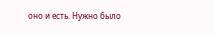оно и есть. Нужно было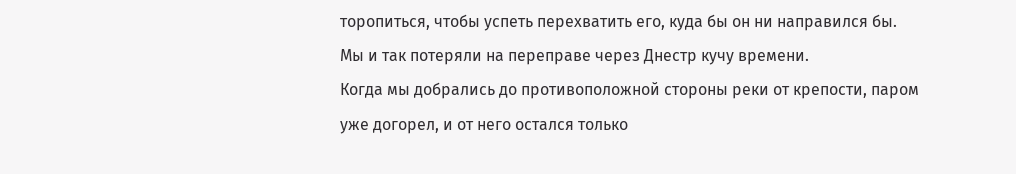торопиться, чтобы успеть перехватить его, куда бы он ни направился бы. Мы и так потеряли на переправе через Днестр кучу времени.
Когда мы добрались до противоположной стороны реки от крепости, паром уже догорел, и от него остался только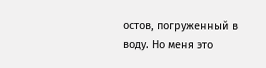остов, погруженный в воду. Но меня это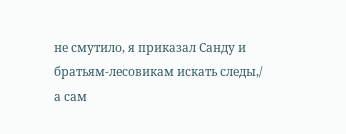не смутило, я приказал Санду и братьям-лесовикам искать следы,/ а сам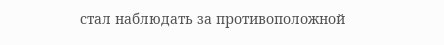стал наблюдать за противоположной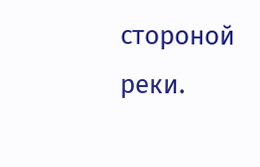стороной реки.